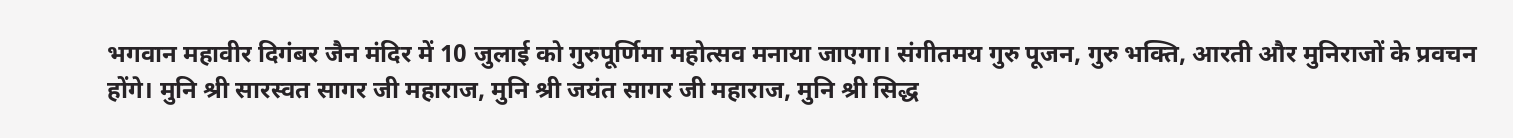भगवान महावीर दिगंबर जैन मंदिर में 10 जुलाई को गुरुपूर्णिमा महोत्सव मनाया जाएगा। संगीतमय गुरु पूजन, गुरु भक्ति, आरती और मुनिराजों के प्रवचन होंगे। मुनि श्री सारस्वत सागर जी महाराज, मुनि श्री जयंत सागर जी महाराज, मुनि श्री सिद्ध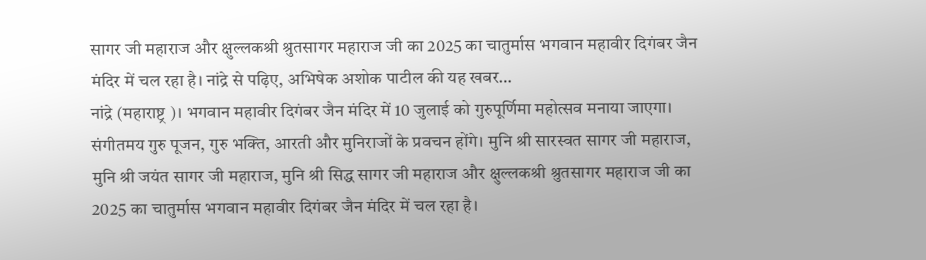सागर जी महाराज और क्षुल्लकश्री श्रुतसागर महाराज जी का 2025 का चातुर्मास भगवान महावीर दिगंबर जैन मंदिर में चल रहा है। नांद्रे से पढ़िए, अभिषेक अशोक पाटील की यह खबर…
नांद्रे (महाराष्ट्र )। भगवान महावीर दिगंबर जैन मंदिर में 10 जुलाई को गुरुपूर्णिमा महोत्सव मनाया जाएगा। संगीतमय गुरु पूजन, गुरु भक्ति, आरती और मुनिराजों के प्रवचन होंगे। मुनि श्री सारस्वत सागर जी महाराज, मुनि श्री जयंत सागर जी महाराज, मुनि श्री सिद्ध सागर जी महाराज और क्षुल्लकश्री श्रुतसागर महाराज जी का 2025 का चातुर्मास भगवान महावीर दिगंबर जैन मंदिर में चल रहा है।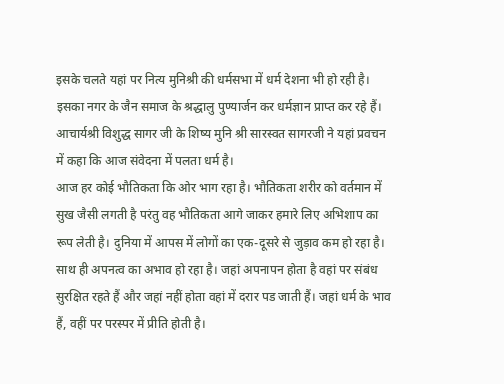इसके चलते यहां पर नित्य मुनिश्री की धर्मसभा में धर्म देशना भी हो रही है। इसका नगर के जैन समाज के श्रद्धालु पुण्यार्जन कर धर्मज्ञान प्राप्त कर रहे हैं। आचार्यश्री विशुद्ध सागर जी के शिष्य मुनि श्री सारस्वत सागरजी ने यहां प्रवचन में कहा कि आज संवेदना में पलता धर्म है।
आज हर कोई भौतिकता कि ओर भाग रहा है। भौतिकता शरीर को वर्तमान में सुख जैसी लगती है परंतु वह भौतिकता आगे जाकर हमारे लिए अभिशाप का रूप लेती है। दुनिया में आपस में लोगों का एक-दूसरे से जुड़ाव कम हो रहा है। साथ ही अपनत्व का अभाव हो रहा है। जहां अपनापन होता है वहां पर संबंध सुरक्षित रहते हैं और जहां नहीं होता वहां में दरार पड जाती हैं। जहां धर्म के भाव हैं, वहीं पर परस्पर में प्रीति होती है।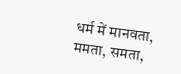धर्म में मानवता, ममता, समता,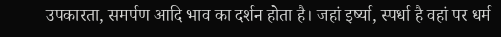उपकारता, समर्पण आदि भाव का दर्शन होता है। जहां इर्ष्या, स्पर्धा है वहां पर धर्म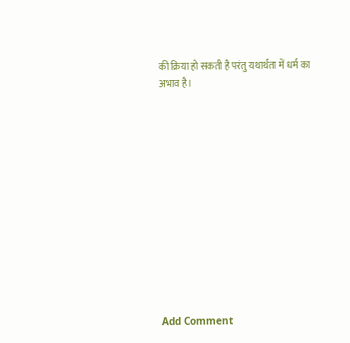की क्रिया हो सकती है परंतु यथार्थता में धर्म का अभाव है।













Add Comment